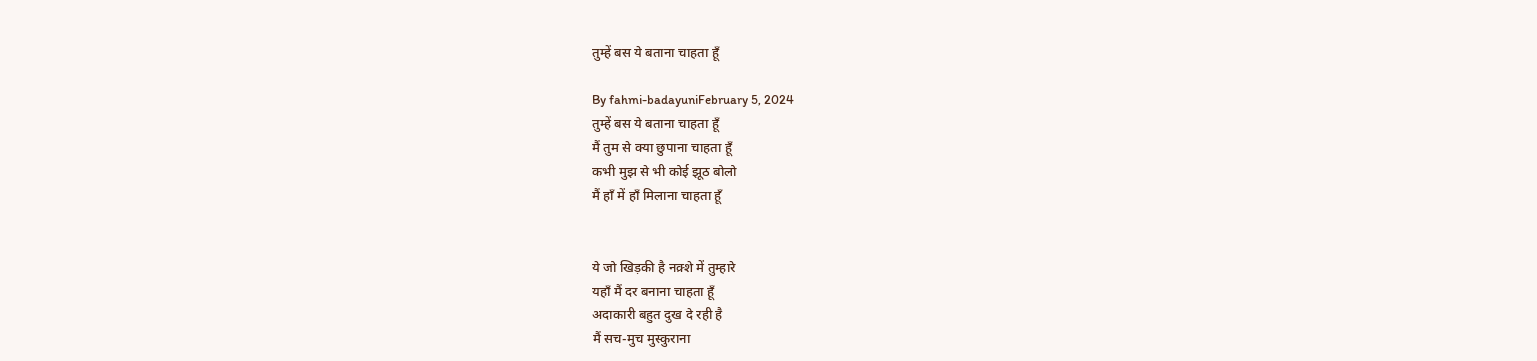तुम्हें बस ये बताना चाहता हूँ

By fahmi-badayuniFebruary 5, 2024
तुम्हें बस ये बताना चाहता हूँ
मैं तुम से क्या छुपाना चाहता हूँ
कभी मुझ से भी कोई झूठ बोलो
मैं हाँ में हाँ मिलाना चाहता हूँ


ये जो खिड़की है नक़्शे में तुम्हारे
यहाँ मैं दर बनाना चाहता हूँ
अदाकारी बहुत दुख दे रही है
मैं सच-मुच मुस्कुराना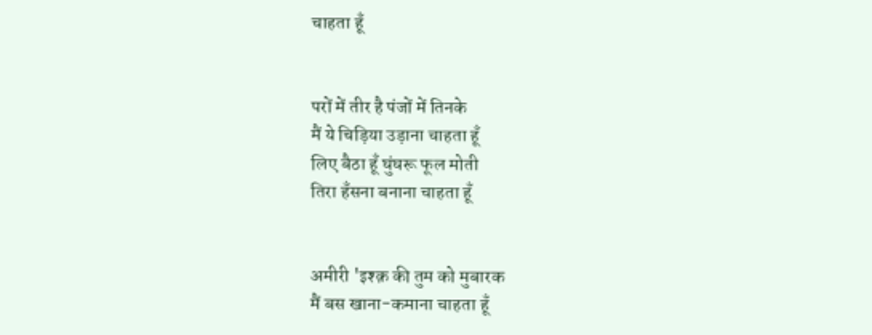चाहता हूँ


परों में तीर है पंजों में तिनके
मैं ये चिड़िया उड़ाना चाहता हूँ
लिए बैठा हूँ घुंघरू फूल मोती
तिरा हँसना बनाना चाहता हूँ


अमीरी 'इश्क़ की तुम को मुबारक
मैं बस खाना-कमाना चाहता हूँ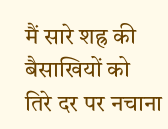मैं सारे शह्र की बैसाखियों को
तिरे दर पर नचाना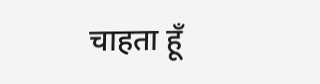चाहता हूँ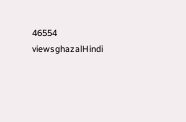46554 viewsghazalHindi